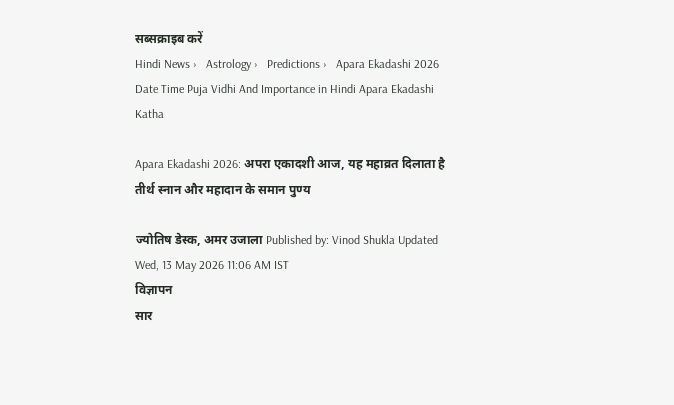सब्सक्राइब करें
Hindi News ›   Astrology ›   Predictions ›   Apara Ekadashi 2026 Date Time Puja Vidhi And Importance in Hindi Apara Ekadashi Katha

Apara Ekadashi 2026: अपरा एकादशी आज, यह महाव्रत दिलाता है तीर्थ स्नान और महादान के समान पुण्य

ज्योतिष डेस्क, अमर उजाला Published by: Vinod Shukla Updated Wed, 13 May 2026 11:06 AM IST
विज्ञापन
सार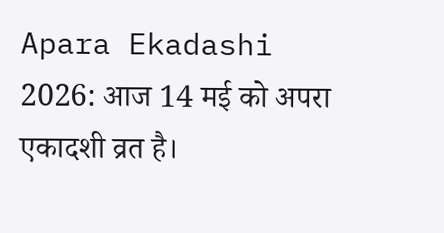Apara Ekadashi 2026: आज 14 मई को अपरा एकादशी व्रत है।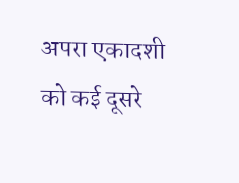अपरा एकादशी को कई दूसरे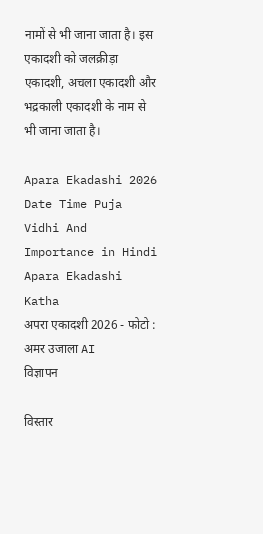नामों से भी जाना जाता है। इस एकादशी को जलक्रीड़ा एकादशी, अचला एकादशी और भद्रकाली एकादशी के नाम से भी जाना जाता है।

Apara Ekadashi 2026 Date Time Puja Vidhi And Importance in Hindi Apara Ekadashi Katha
अपरा एकादशी 2026 - फोटो : अमर उजाला AI
विज्ञापन

विस्तार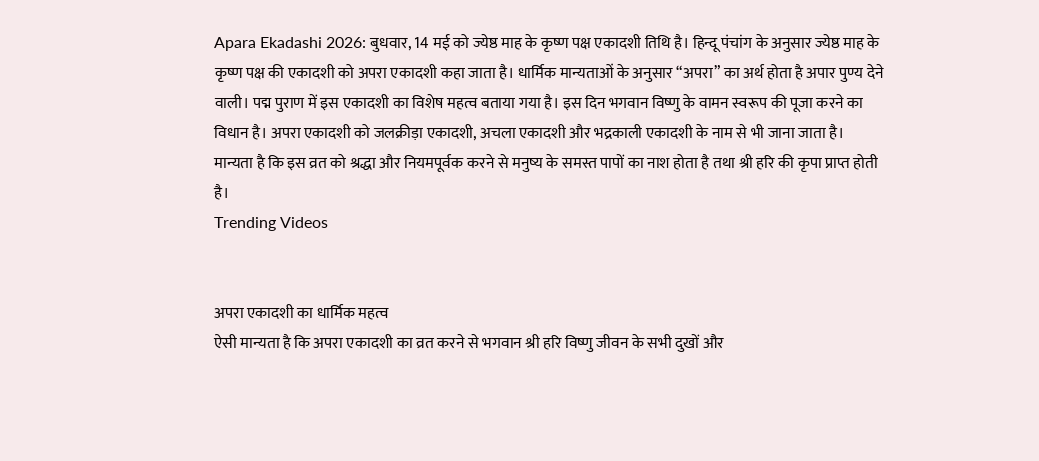Apara Ekadashi 2026: बुधवार, 14 मई को ज्येष्ठ माह के कृष्ण पक्ष एकादशी तिथि है। हिन्दू पंचांग के अनुसार ज्येष्ठ माह के कृष्ण पक्ष की एकादशी को अपरा एकादशी कहा जाता है। धार्मिक मान्यताओं के अनुसार “अपरा” का अर्थ होता है अपार पुण्य देने वाली। पद्म पुराण में इस एकादशी का विशेष महत्व बताया गया है। इस दिन भगवान विष्णु के वामन स्वरूप की पूजा करने का विधान है। अपरा एकादशी को जलक्रीड़ा एकादशी, अचला एकादशी और भद्रकाली एकादशी के नाम से भी जाना जाता है। मान्यता है कि इस व्रत को श्रद्धा और नियमपूर्वक करने से मनुष्य के समस्त पापों का नाश होता है तथा श्री हरि की कृपा प्राप्त होती है।
Trending Videos


अपरा एकादशी का धार्मिक महत्व
ऐसी मान्यता है कि अपरा एकादशी का व्रत करने से भगवान श्री हरि विष्णु जीवन के सभी दुखों और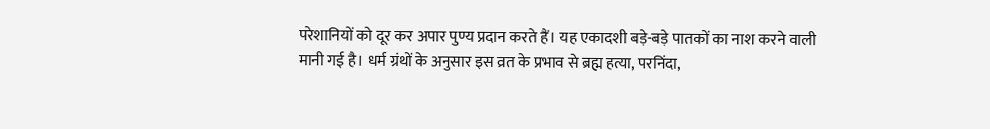परेशानियों को दूर कर अपार पुण्य प्रदान करते हैं। यह एकादशी बड़े-बड़े पातकों का नाश करने वाली मानी गई है। धर्म ग्रंथों के अनुसार इस व्रत के प्रभाव से ब्रह्म हत्या, परनिंदा,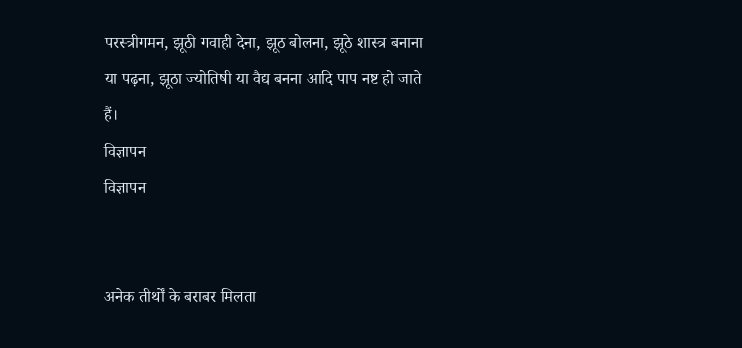परस्त्रीगमन, झूठी गवाही देना, झूठ बोलना, झूठे शास्त्र बनाना या पढ़ना, झूठा ज्योतिषी या वैद्य बनना आदि पाप नष्ट हो जाते हैं।
विज्ञापन
विज्ञापन


अनेक तीर्थों के बराबर मिलता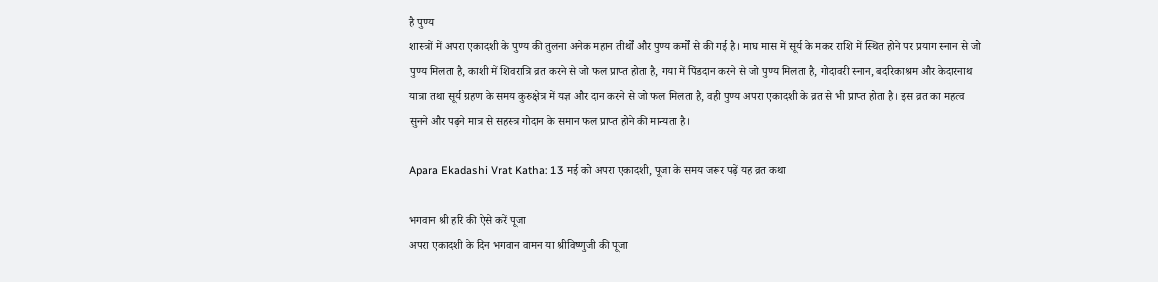है पुण्य
शास्त्रों में अपरा एकादशी के पुण्य की तुलना अनेक महान तीर्थों और पुण्य कर्मों से की गई है। माघ मास में सूर्य के मकर राशि में स्थित होने पर प्रयाग स्नान से जो पुण्य मिलता है, काशी में शिवरात्रि व्रत करने से जो फल प्राप्त होता है, गया में पिंडदान करने से जो पुण्य मिलता है, गोदावरी स्नान, बदरिकाश्रम और केदारनाथ यात्रा तथा सूर्य ग्रहण के समय कुरुक्षेत्र में यज्ञ और दान करने से जो फल मिलता है, वही पुण्य अपरा एकादशी के व्रत से भी प्राप्त होता है। इस व्रत का महत्व सुनने और पढ़ने मात्र से सहस्त्र गोदान के समान फल प्राप्त होने की मान्यता है।

Apara Ekadashi Vrat Katha: 13 मई को अपरा एकादशी, पूजा के समय जरूर पढ़ें यह व्रत कथा

भगवान श्री हरि की ऐसे करें पूजा
अपरा एकादशी के दिन भगवान वामन या श्रीविष्णुजी की पूजा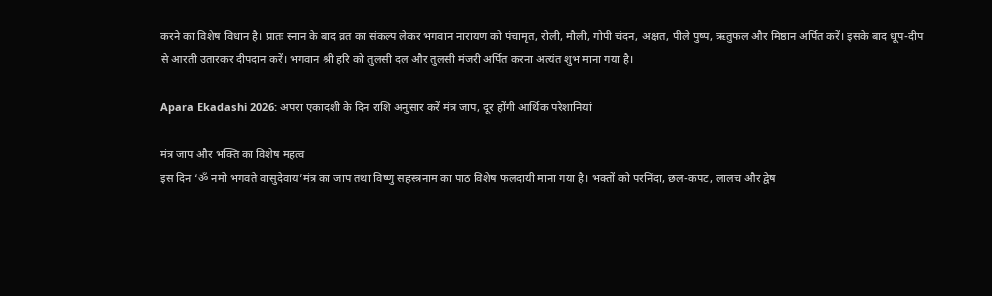करने का विशेष विधान है। प्रातः स्नान के बाद व्रत का संकल्प लेकर भगवान नारायण को पंचामृत, रोली, मौली, गोपी चंदन, अक्षत, पीले पुष्प, ऋतुफल और मिष्ठान अर्पित करें। इसके बाद धूप-दीप से आरती उतारकर दीपदान करें। भगवान श्री हरि को तुलसी दल और तुलसी मंजरी अर्पित करना अत्यंत शुभ माना गया है।

Apara Ekadashi 2026: अपरा एकादशी के दिन राशि अनुसार करें मंत्र जाप, दूर होंगी आर्थिक परेशानियां

मंत्र जाप और भक्ति का विशेष महत्व
इस दिन ‘ॐ नमो भगवते वासुदेवाय’मंत्र का जाप तथा विष्णु सहस्त्रनाम का पाठ विशेष फलदायी माना गया है। भक्तों को परनिंदा, छल-कपट, लालच और द्वेष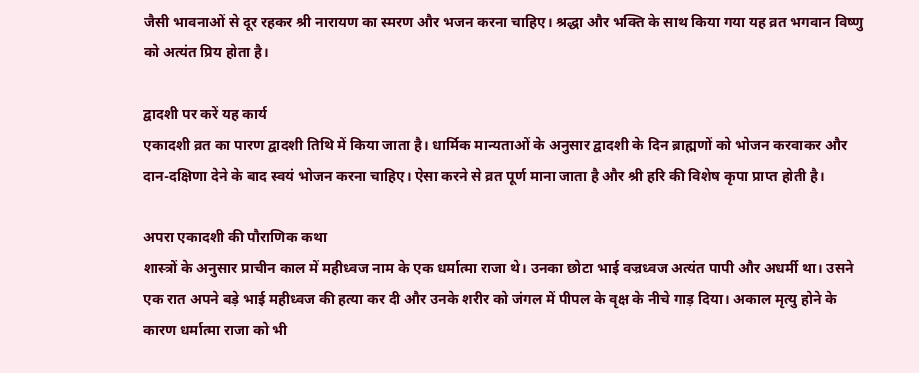जैसी भावनाओं से दूर रहकर श्री नारायण का स्मरण और भजन करना चाहिए। श्रद्धा और भक्ति के साथ किया गया यह व्रत भगवान विष्णु को अत्यंत प्रिय होता है।

द्वादशी पर करें यह कार्य
एकादशी व्रत का पारण द्वादशी तिथि में किया जाता है। धार्मिक मान्यताओं के अनुसार द्वादशी के दिन ब्राह्मणों को भोजन करवाकर और दान-दक्षिणा देने के बाद स्वयं भोजन करना चाहिए। ऐसा करने से व्रत पूर्ण माना जाता है और श्री हरि की विशेष कृपा प्राप्त होती है।

अपरा एकादशी की पौराणिक कथा
शास्त्रों के अनुसार प्राचीन काल में महीध्वज नाम के एक धर्मात्मा राजा थे। उनका छोटा भाई वज्रध्वज अत्यंत पापी और अधर्मी था। उसने एक रात अपने बड़े भाई महीध्वज की हत्या कर दी और उनके शरीर को जंगल में पीपल के वृक्ष के नीचे गाड़ दिया। अकाल मृत्यु होने के कारण धर्मात्मा राजा को भी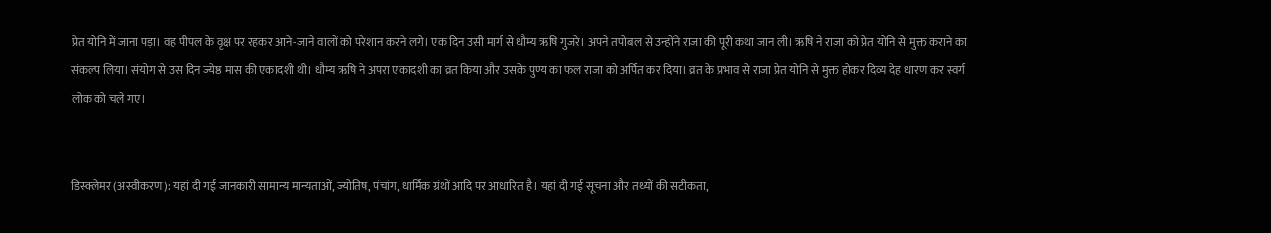प्रेत योनि में जाना पड़ा। वह पीपल के वृक्ष पर रहकर आने-जाने वालों को परेशान करने लगे। एक दिन उसी मार्ग से धौम्य ऋषि गुजरे। अपने तपोबल से उन्होंने राजा की पूरी कथा जान ली। ऋषि ने राजा को प्रेत योनि से मुक्त कराने का संकल्प लिया। संयोग से उस दिन ज्येष्ठ मास की एकादशी थी। धौम्य ऋषि ने अपरा एकादशी का व्रत किया और उसके पुण्य का फल राजा को अर्पित कर दिया। व्रत के प्रभाव से राजा प्रेत योनि से मुक्त होकर दिव्य देह धारण कर स्वर्ग लोक को चले गए।


डिस्क्लेमर (अस्वीकरण): यहां दी गई जानकारी सामान्य मान्यताओं, ज्योतिष, पंचांग, धार्मिक ग्रंथों आदि पर आधारित है। यहां दी गई सूचना और तथ्यों की सटीकता,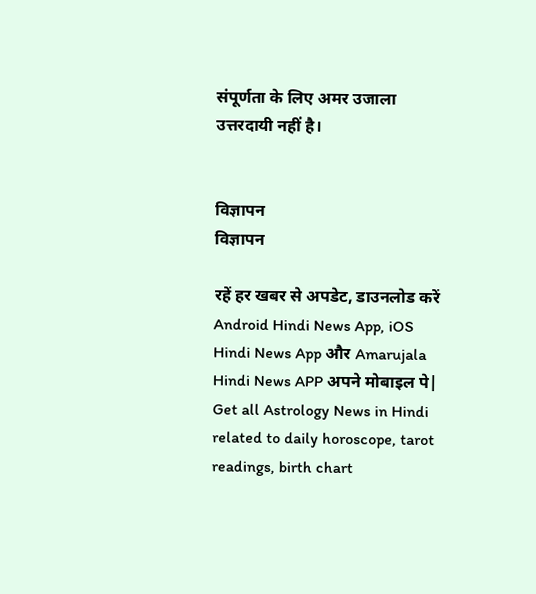संपूर्णता के लिए अमर उजाला उत्तरदायी नहीं है।


विज्ञापन
विज्ञापन

रहें हर खबर से अपडेट, डाउनलोड करें Android Hindi News App, iOS Hindi News App और Amarujala Hindi News APP अपने मोबाइल पे|
Get all Astrology News in Hindi related to daily horoscope, tarot readings, birth chart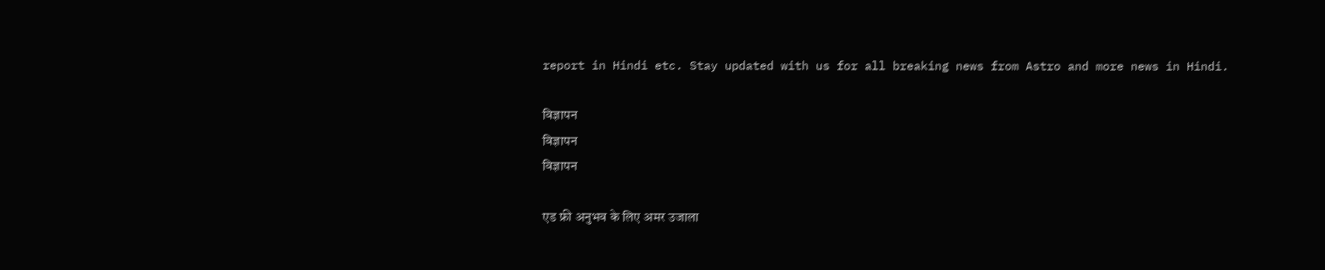report in Hindi etc. Stay updated with us for all breaking news from Astro and more news in Hindi.

विज्ञापन
विज्ञापन
विज्ञापन

एड फ्री अनुभव के लिए अमर उजाला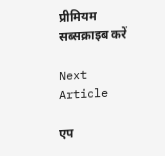प्रीमियम सब्सक्राइब करें

Next Article

एप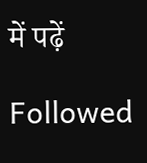में पढ़ें

Followed